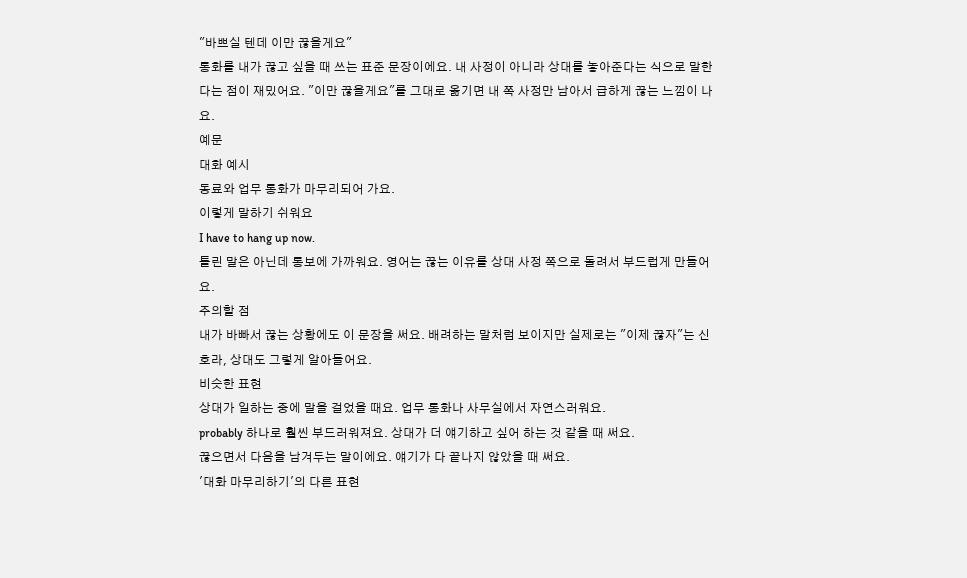"바쁘실 텐데 이만 끊을게요"
통화를 내가 끊고 싶을 때 쓰는 표준 문장이에요. 내 사정이 아니라 상대를 놓아준다는 식으로 말한다는 점이 재밌어요. "이만 끊을게요"를 그대로 옮기면 내 쪽 사정만 남아서 급하게 끊는 느낌이 나요.
예문
대화 예시
동료와 업무 통화가 마무리되어 가요.
이렇게 말하기 쉬워요
I have to hang up now.
틀린 말은 아닌데 통보에 가까워요. 영어는 끊는 이유를 상대 사정 쪽으로 돌려서 부드럽게 만들어요.
주의할 점
내가 바빠서 끊는 상황에도 이 문장을 써요. 배려하는 말처럼 보이지만 실제로는 "이제 끊자"는 신호라, 상대도 그렇게 알아들어요.
비슷한 표현
상대가 일하는 중에 말을 걸었을 때요. 업무 통화나 사무실에서 자연스러워요.
probably 하나로 훨씬 부드러워져요. 상대가 더 얘기하고 싶어 하는 것 같을 때 써요.
끊으면서 다음을 남겨두는 말이에요. 얘기가 다 끝나지 않았을 때 써요.
'대화 마무리하기'의 다른 표현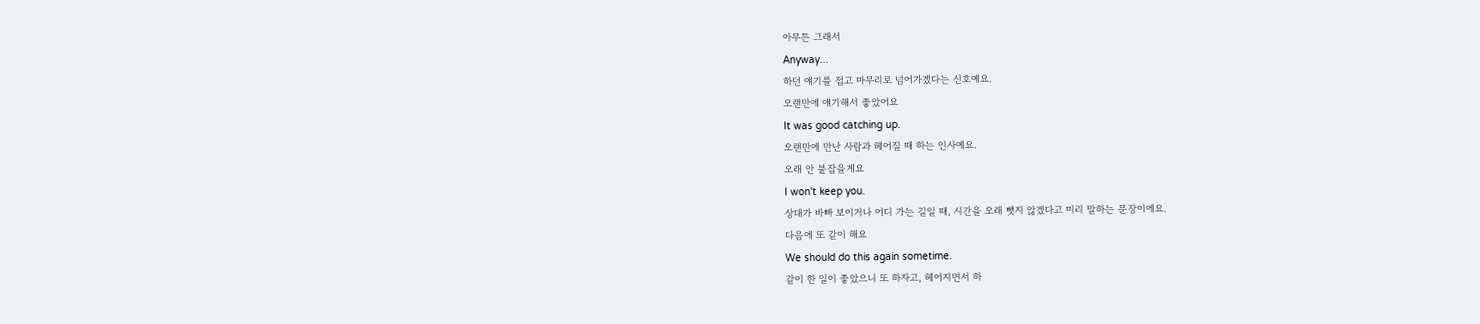아무튼 그래서
Anyway...
하던 얘기를 접고 마무리로 넘어가겠다는 신호예요.
오랜만에 얘기해서 좋았어요
It was good catching up.
오랜만에 만난 사람과 헤어질 때 하는 인사예요.
오래 안 붙잡을게요
I won't keep you.
상대가 바빠 보이거나 어디 가는 길일 때, 시간을 오래 뺏지 않겠다고 미리 말하는 문장이에요.
다음에 또 같이 해요
We should do this again sometime.
같이 한 일이 좋았으니 또 하자고, 헤어지면서 하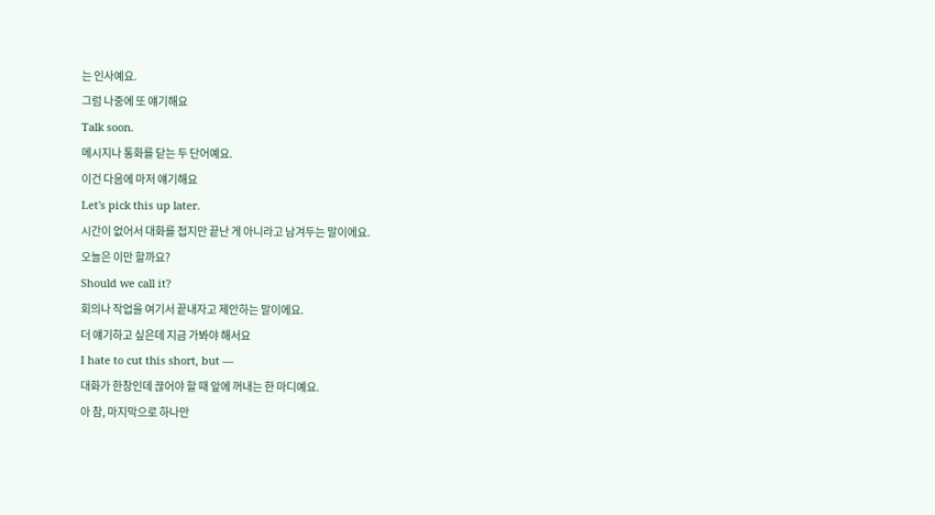는 인사예요.
그럼 나중에 또 얘기해요
Talk soon.
메시지나 통화를 닫는 두 단어예요.
이건 다음에 마저 얘기해요
Let's pick this up later.
시간이 없어서 대화를 접지만 끝난 게 아니라고 남겨두는 말이에요.
오늘은 이만 할까요?
Should we call it?
회의나 작업을 여기서 끝내자고 제안하는 말이에요.
더 얘기하고 싶은데 지금 가봐야 해서요
I hate to cut this short, but —
대화가 한창인데 끊어야 할 때 앞에 꺼내는 한 마디예요.
아 참, 마지막으로 하나만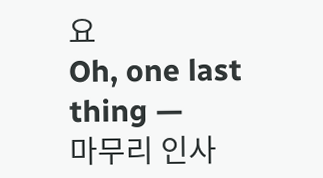요
Oh, one last thing —
마무리 인사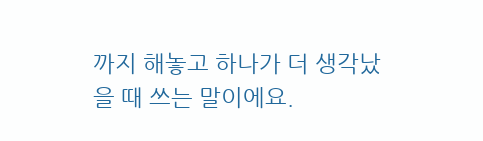까지 해놓고 하나가 더 생각났을 때 쓰는 말이에요.